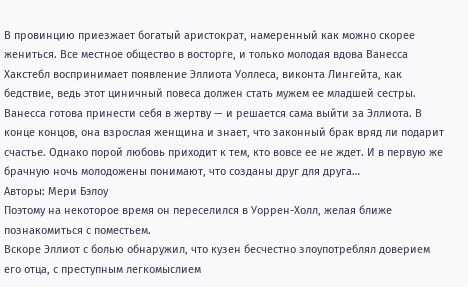В провинцию приезжает богатый аристократ, намеренный как можно скорее жениться. Все местное общество в восторге, и только молодая вдова Ванесса Хакстебл воспринимает появление Эллиота Уоллеса, виконта Лингейта, как бедствие, ведь этот циничный повеса должен стать мужем ее младшей сестры. Ванесса готова принести себя в жертву — и решается сама выйти за Эллиота. В конце концов, она взрослая женщина и знает, что законный брак вряд ли подарит счастье. Однако порой любовь приходит к тем, кто вовсе ее не ждет. И в первую же брачную ночь молодожены понимают, что созданы друг для друга…
Авторы: Мери Бэлоу
Поэтому на некоторое время он переселился в Уоррен-Холл, желая ближе познакомиться с поместьем.
Вскоре Эллиот с болью обнаружил, что кузен бесчестно злоупотреблял доверием его отца, с преступным легкомыслием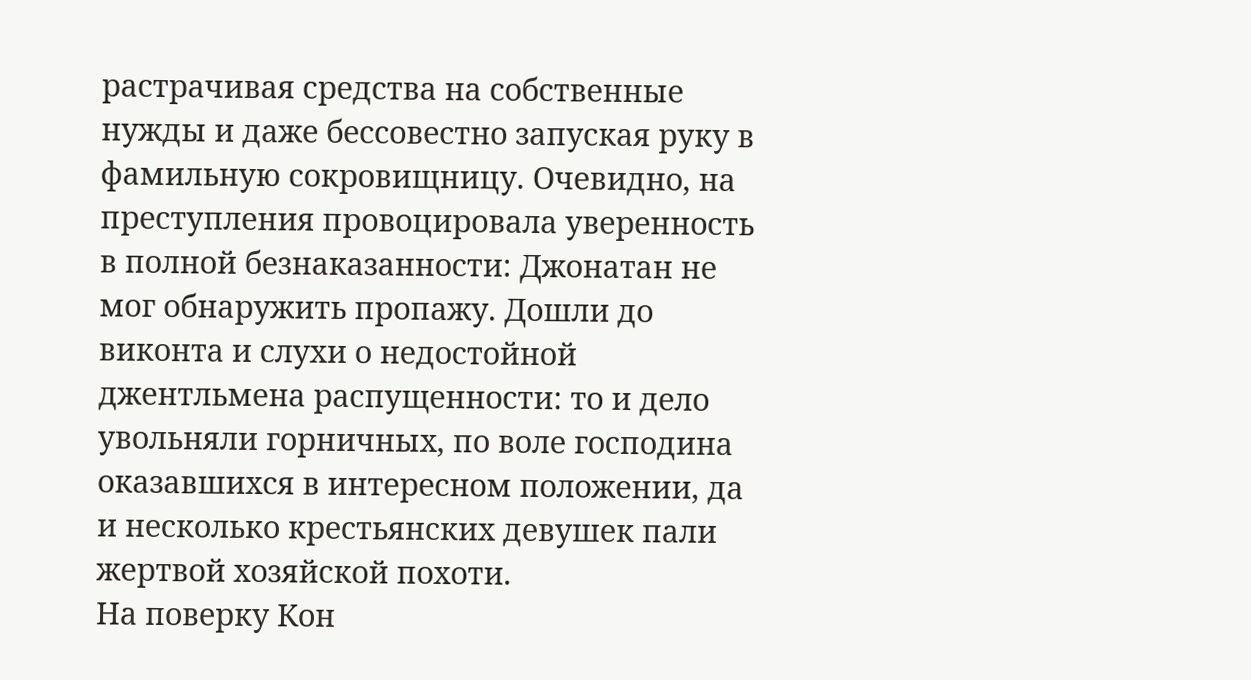растрачивая средства на собственные нужды и даже бессовестно запуская руку в фамильную сокровищницу. Очевидно, на преступления провоцировала уверенность в полной безнаказанности: Джонатан не мог обнаружить пропажу. Дошли до виконта и слухи о недостойной джентльмена распущенности: то и дело увольняли горничных, по воле господина оказавшихся в интересном положении, да и несколько крестьянских девушек пали жертвой хозяйской похоти.
На поверку Кон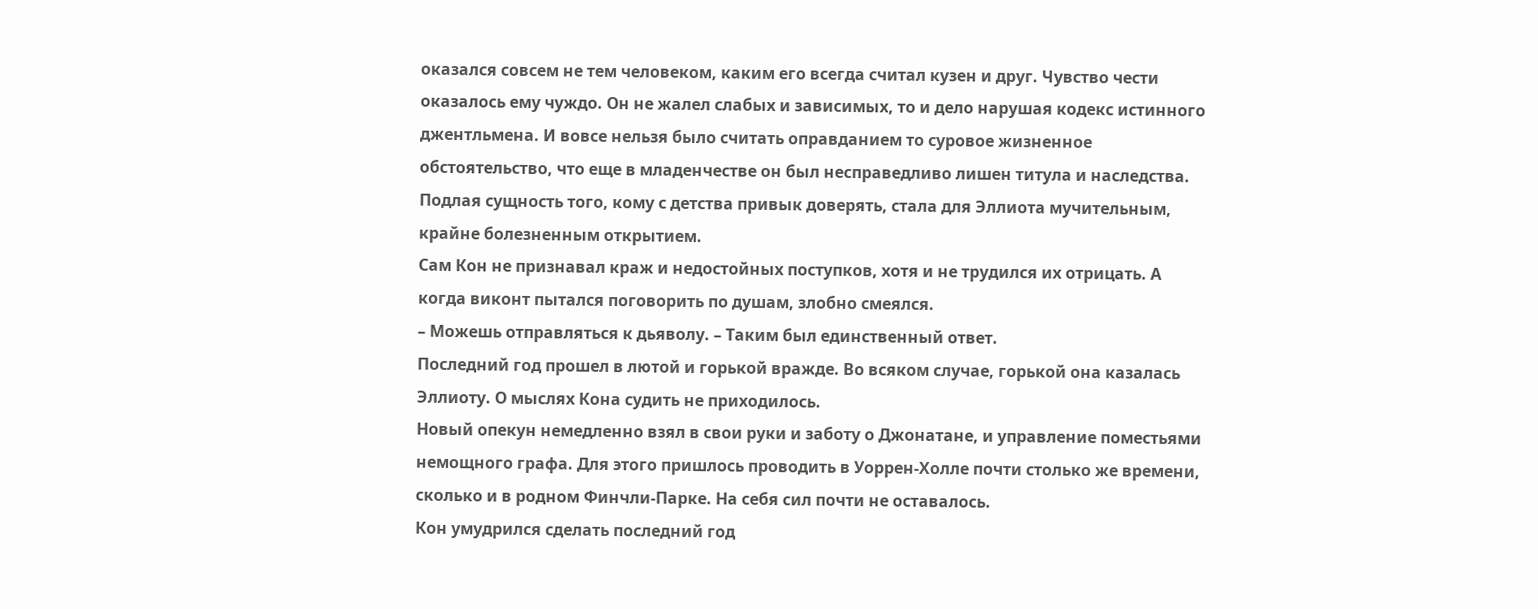оказался совсем не тем человеком, каким его всегда считал кузен и друг. Чувство чести оказалось ему чуждо. Он не жалел слабых и зависимых, то и дело нарушая кодекс истинного джентльмена. И вовсе нельзя было считать оправданием то суровое жизненное обстоятельство, что еще в младенчестве он был несправедливо лишен титула и наследства.
Подлая сущность того, кому с детства привык доверять, стала для Эллиота мучительным, крайне болезненным открытием.
Сам Кон не признавал краж и недостойных поступков, хотя и не трудился их отрицать. А когда виконт пытался поговорить по душам, злобно смеялся.
– Можешь отправляться к дьяволу. – Таким был единственный ответ.
Последний год прошел в лютой и горькой вражде. Во всяком случае, горькой она казалась Эллиоту. О мыслях Кона судить не приходилось.
Новый опекун немедленно взял в свои руки и заботу о Джонатане, и управление поместьями немощного графа. Для этого пришлось проводить в Уоррен-Холле почти столько же времени, сколько и в родном Финчли-Парке. На себя сил почти не оставалось.
Кон умудрился сделать последний год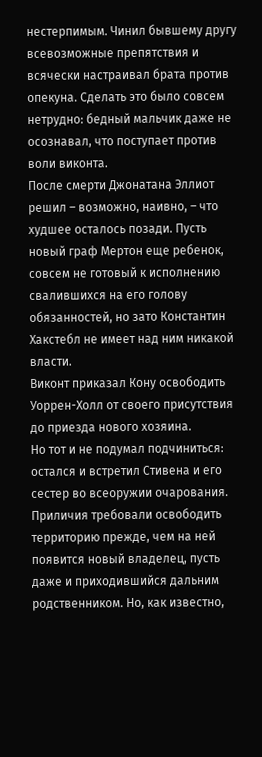нестерпимым. Чинил бывшему другу всевозможные препятствия и всячески настраивал брата против опекуна. Сделать это было совсем нетрудно: бедный мальчик даже не осознавал, что поступает против воли виконта.
После смерти Джонатана Эллиот решил – возможно, наивно, – что худшее осталось позади. Пусть новый граф Мертон еще ребенок, совсем не готовый к исполнению свалившихся на его голову обязанностей, но зато Константин Хакстебл не имеет над ним никакой власти.
Виконт приказал Кону освободить Уоррен-Холл от своего присутствия до приезда нового хозяина.
Но тот и не подумал подчиниться: остался и встретил Стивена и его сестер во всеоружии очарования.
Приличия требовали освободить территорию прежде, чем на ней появится новый владелец, пусть даже и приходившийся дальним родственником. Но, как известно,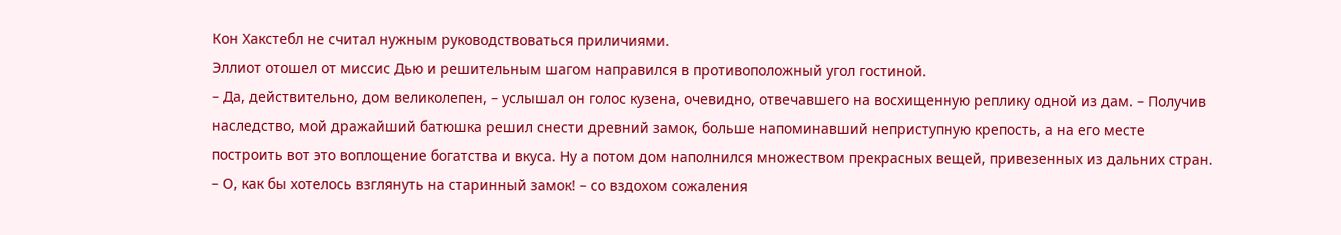Кон Хакстебл не считал нужным руководствоваться приличиями.
Эллиот отошел от миссис Дью и решительным шагом направился в противоположный угол гостиной.
– Да, действительно, дом великолепен, – услышал он голос кузена, очевидно, отвечавшего на восхищенную реплику одной из дам. – Получив наследство, мой дражайший батюшка решил снести древний замок, больше напоминавший неприступную крепость, а на его месте построить вот это воплощение богатства и вкуса. Ну а потом дом наполнился множеством прекрасных вещей, привезенных из дальних стран.
– О, как бы хотелось взглянуть на старинный замок! – со вздохом сожаления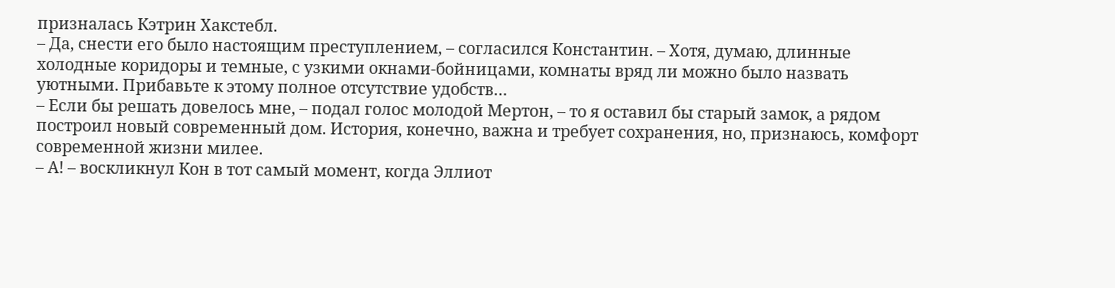призналась Кэтрин Хакстебл.
– Да, снести его было настоящим преступлением, – согласился Константин. – Хотя, думаю, длинные холодные коридоры и темные, с узкими окнами-бойницами, комнаты вряд ли можно было назвать уютными. Прибавьте к этому полное отсутствие удобств…
– Если бы решать довелось мне, – подал голос молодой Мертон, – то я оставил бы старый замок, а рядом построил новый современный дом. История, конечно, важна и требует сохранения, но, признаюсь, комфорт современной жизни милее.
– А! – воскликнул Кон в тот самый момент, когда Эллиот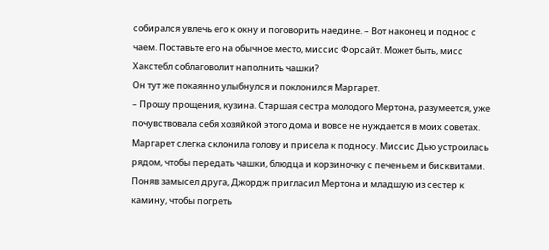собирался увлечь его к окну и поговорить наедине. – Вот наконец и поднос с чаем. Поставьте его на обычное место, миссис Форсайт. Может быть, мисс Хакстебл соблаговолит наполнить чашки?
Он тут же покаянно улыбнулся и поклонился Маргарет.
– Прошу прощения, кузина. Старшая сестра молодого Мертона, разумеется, уже почувствовала себя хозяйкой этого дома и вовсе не нуждается в моих советах.
Маргарет слегка склонила голову и присела к подносу. Миссис Дью устроилась рядом, чтобы передать чашки, блюдца и корзиночку с печеньем и бисквитами.
Поняв замысел друга, Джордж пригласил Мертона и младшую из сестер к камину, чтобы погреть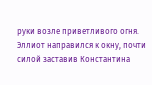руки возле приветливого огня.
Эллиот направился к окну, почти силой заставив Константина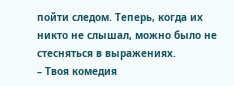пойти следом. Теперь, когда их никто не слышал, можно было не стесняться в выражениях.
– Твоя комедия